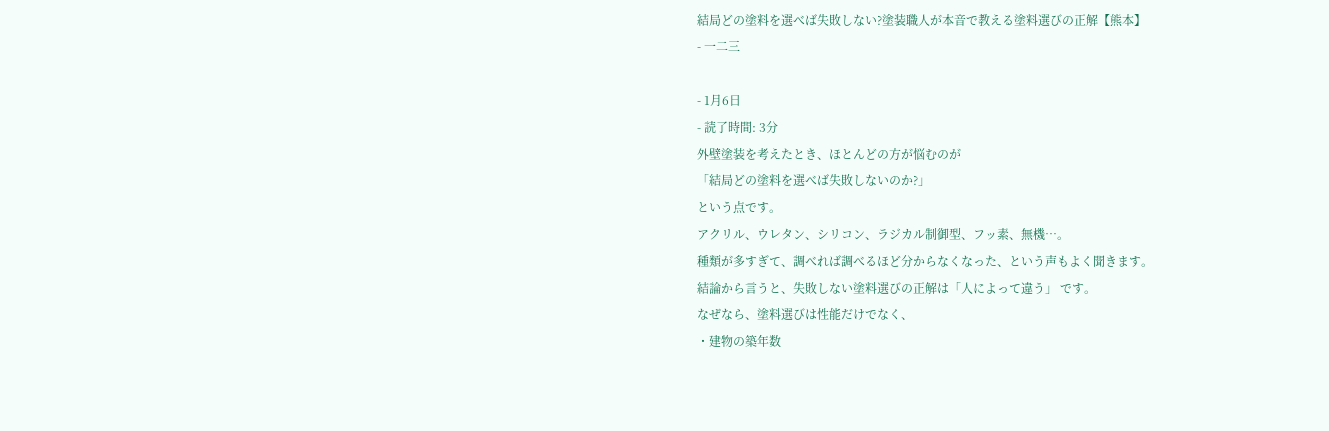結局どの塗料を選べば失敗しない?塗装職人が本音で教える塗料選びの正解【熊本】
- 一二三

- 1月6日
- 読了時間: 3分
外壁塗装を考えたとき、ほとんどの方が悩むのが
「結局どの塗料を選べば失敗しないのか?」
という点です。
アクリル、ウレタン、シリコン、ラジカル制御型、フッ素、無機…。
種類が多すぎて、調べれば調べるほど分からなくなった、という声もよく聞きます。
結論から言うと、失敗しない塗料選びの正解は「人によって違う」 です。
なぜなら、塗料選びは性能だけでなく、
・建物の築年数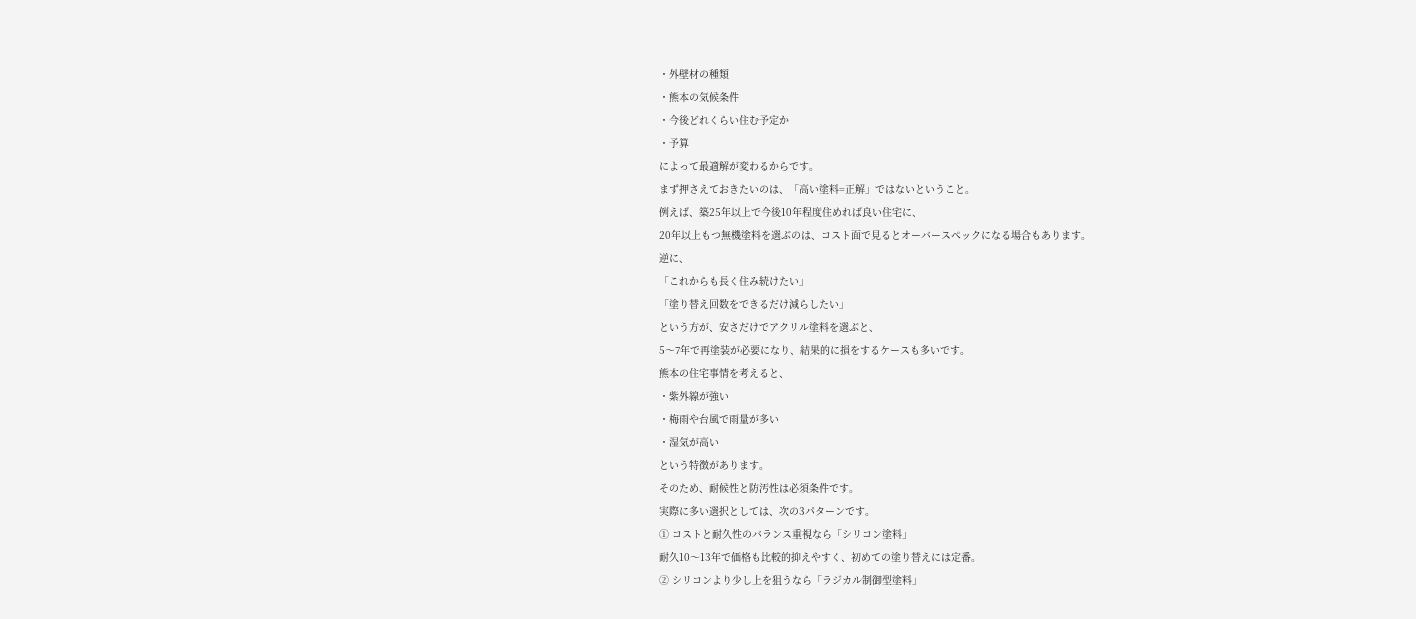・外壁材の種類
・熊本の気候条件
・今後どれくらい住む予定か
・予算
によって最適解が変わるからです。
まず押さえておきたいのは、「高い塗料=正解」ではないということ。
例えば、築25年以上で今後10年程度住めれば良い住宅に、
20年以上もつ無機塗料を選ぶのは、コスト面で見るとオーバースペックになる場合もあります。
逆に、
「これからも長く住み続けたい」
「塗り替え回数をできるだけ減らしたい」
という方が、安さだけでアクリル塗料を選ぶと、
5〜7年で再塗装が必要になり、結果的に損をするケースも多いです。
熊本の住宅事情を考えると、
・紫外線が強い
・梅雨や台風で雨量が多い
・湿気が高い
という特徴があります。
そのため、耐候性と防汚性は必須条件です。
実際に多い選択としては、次の3パターンです。
① コストと耐久性のバランス重視なら「シリコン塗料」
耐久10〜13年で価格も比較的抑えやすく、初めての塗り替えには定番。
② シリコンより少し上を狙うなら「ラジカル制御型塗料」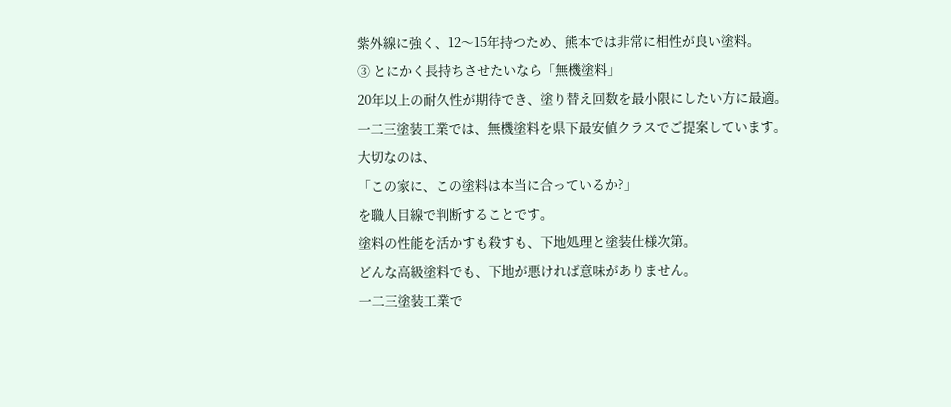紫外線に強く、12〜15年持つため、熊本では非常に相性が良い塗料。
③ とにかく長持ちさせたいなら「無機塗料」
20年以上の耐久性が期待でき、塗り替え回数を最小限にしたい方に最適。
一二三塗装工業では、無機塗料を県下最安値クラスでご提案しています。
大切なのは、
「この家に、この塗料は本当に合っているか?」
を職人目線で判断することです。
塗料の性能を活かすも殺すも、下地処理と塗装仕様次第。
どんな高級塗料でも、下地が悪ければ意味がありません。
一二三塗装工業で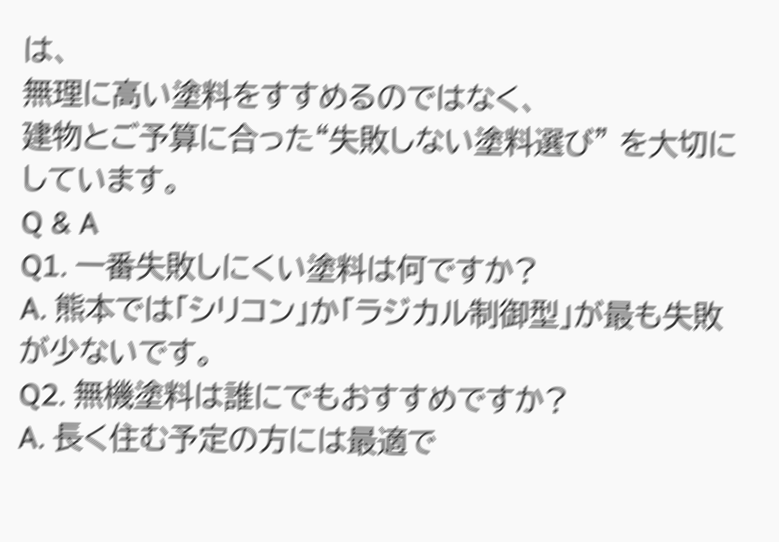は、
無理に高い塗料をすすめるのではなく、
建物とご予算に合った“失敗しない塗料選び” を大切にしています。
Q & A
Q1. 一番失敗しにくい塗料は何ですか?
A. 熊本では「シリコン」か「ラジカル制御型」が最も失敗が少ないです。
Q2. 無機塗料は誰にでもおすすめですか?
A. 長く住む予定の方には最適で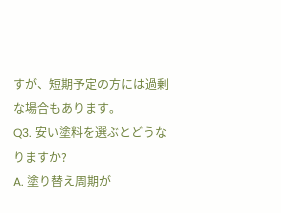すが、短期予定の方には過剰な場合もあります。
Q3. 安い塗料を選ぶとどうなりますか?
A. 塗り替え周期が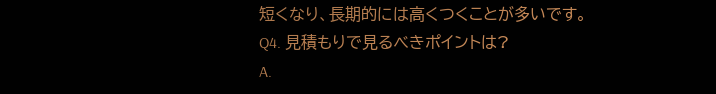短くなり、長期的には高くつくことが多いです。
Q4. 見積もりで見るべきポイントは?
A.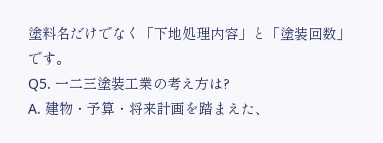塗料名だけでなく「下地処理内容」と「塗装回数」です。
Q5. 一二三塗装工業の考え方は?
A. 建物・予算・将来計画を踏まえた、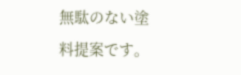無駄のない塗料提案です。